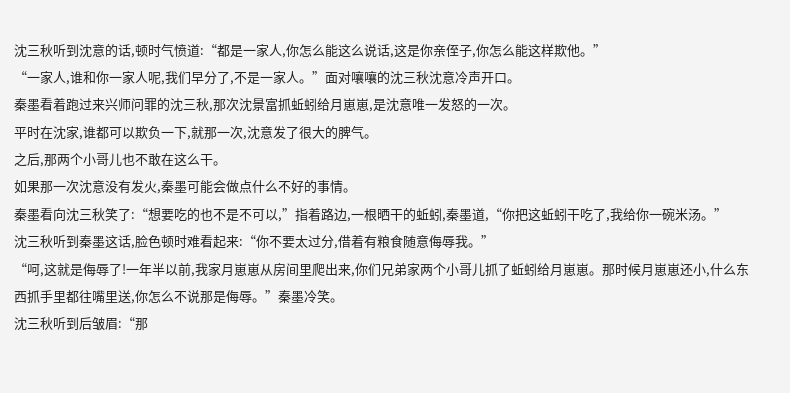沈三秋听到沈意的话,顿时气愤道:“都是一家人,你怎么能这么说话,这是你亲侄子,你怎么能这样欺他。”
“一家人,谁和你一家人呢,我们早分了,不是一家人。”面对嚷嚷的沈三秋沈意冷声开口。
秦墨看着跑过来兴师问罪的沈三秋,那次沈景富抓蚯蚓给月崽崽,是沈意唯一发怒的一次。
平时在沈家,谁都可以欺负一下,就那一次,沈意发了很大的脾气。
之后,那两个小哥儿也不敢在这么干。
如果那一次沈意没有发火,秦墨可能会做点什么不好的事情。
秦墨看向沈三秋笑了:“想要吃的也不是不可以,”指着路边,一根晒干的蚯蚓,秦墨道,“你把这蚯蚓干吃了,我给你一碗米汤。”
沈三秋听到秦墨这话,脸色顿时难看起来:“你不要太过分,借着有粮食随意侮辱我。”
“呵,这就是侮辱了!一年半以前,我家月崽崽从房间里爬出来,你们兄弟家两个小哥儿抓了蚯蚓给月崽崽。那时候月崽崽还小,什么东西抓手里都往嘴里送,你怎么不说那是侮辱。”秦墨冷笑。
沈三秋听到后皱眉:“那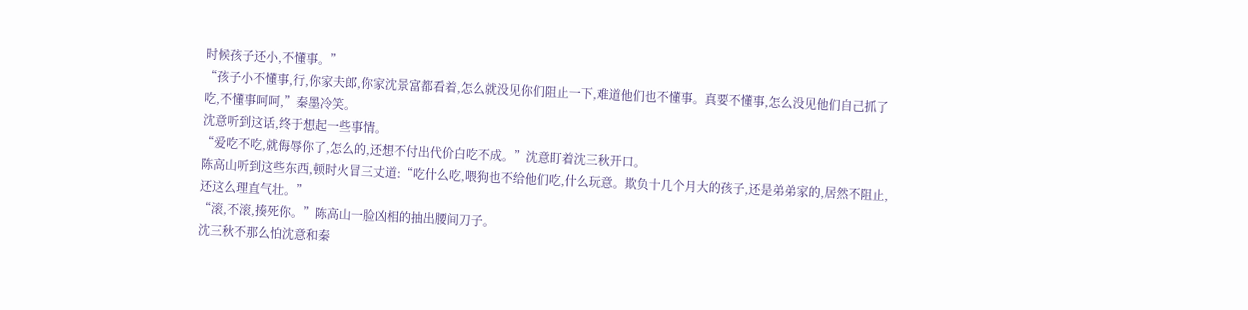时候孩子还小,不懂事。”
“孩子小不懂事,行,你家夫郎,你家沈景富都看着,怎么就没见你们阻止一下,难道他们也不懂事。真要不懂事,怎么没见他们自己抓了吃,不懂事呵呵,”秦墨冷笑。
沈意听到这话,终于想起一些事情。
“爱吃不吃,就侮辱你了,怎么的,还想不付出代价白吃不成。”沈意盯着沈三秋开口。
陈高山听到这些东西,顿时火冒三丈道:“吃什么吃,喂狗也不给他们吃,什么玩意。欺负十几个月大的孩子,还是弟弟家的,居然不阻止,还这么理直气壮。”
“滚,不滚,揍死你。”陈高山一脸凶相的抽出腰间刀子。
沈三秋不那么怕沈意和秦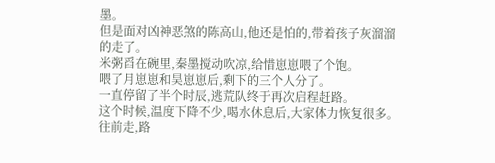墨。
但是面对凶神恶煞的陈高山,他还是怕的,带着孩子灰溜溜的走了。
米粥舀在碗里,秦墨搅动吹凉,给惜崽崽喂了个饱。
喂了月崽崽和昊崽崽后,剩下的三个人分了。
一直停留了半个时辰,逃荒队终于再次启程赶路。
这个时候,温度下降不少,喝水休息后,大家体力恢复很多。
往前走,路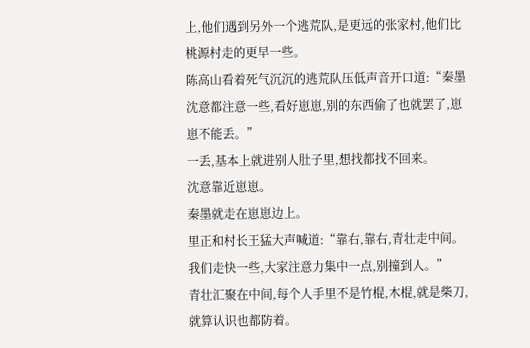上,他们遇到另外一个逃荒队,是更远的张家村,他们比桃源村走的更早一些。
陈高山看着死气沉沉的逃荒队压低声音开口道:“秦墨沈意都注意一些,看好崽崽,别的东西偷了也就罢了,崽崽不能丢。”
一丢,基本上就进别人肚子里,想找都找不回来。
沈意靠近崽崽。
秦墨就走在崽崽边上。
里正和村长王猛大声喊道:“靠右,靠右,青壮走中间。我们走快一些,大家注意力集中一点,别撞到人。”
青壮汇聚在中间,每个人手里不是竹棍,木棍,就是柴刀,就算认识也都防着。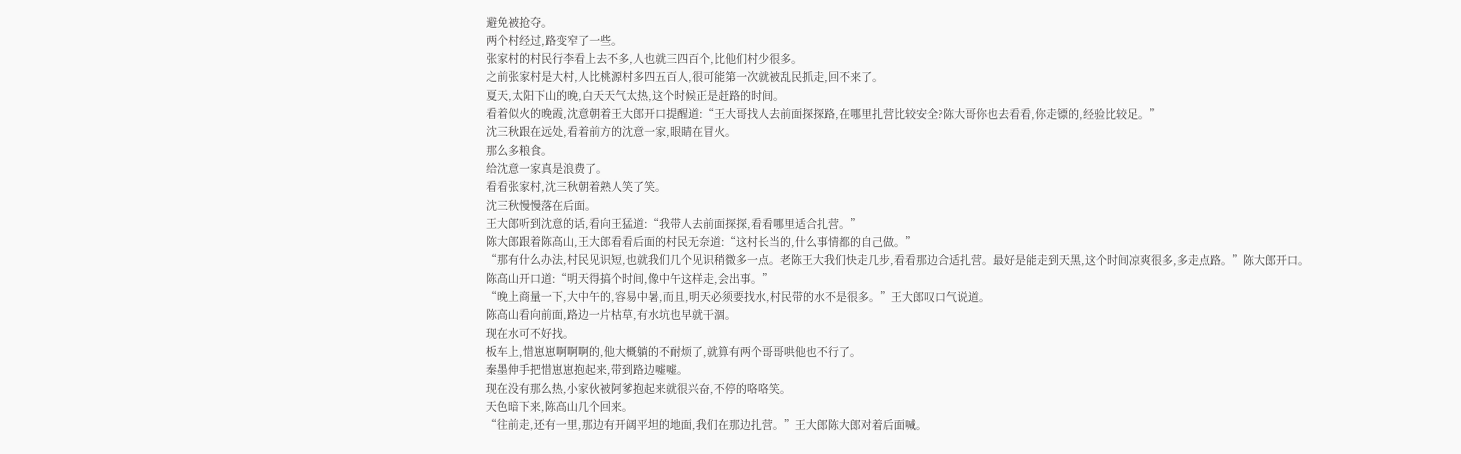避免被抢夺。
两个村经过,路变窄了一些。
张家村的村民行李看上去不多,人也就三四百个,比他们村少很多。
之前张家村是大村,人比桃源村多四五百人,很可能第一次就被乱民抓走,回不来了。
夏天,太阳下山的晚,白天天气太热,这个时候正是赶路的时间。
看着似火的晚霞,沈意朝着王大郎开口提醒道:“王大哥找人去前面探探路,在哪里扎营比较安全?陈大哥你也去看看,你走镖的,经验比较足。”
沈三秋跟在远处,看着前方的沈意一家,眼睛在冒火。
那么多粮食。
给沈意一家真是浪费了。
看看张家村,沈三秋朝着熟人笑了笑。
沈三秋慢慢落在后面。
王大郎听到沈意的话,看向王猛道:“我带人去前面探探,看看哪里适合扎营。”
陈大郎跟着陈高山,王大郎看看后面的村民无奈道:“这村长当的,什么事情都的自己做。”
“那有什么办法,村民见识短,也就我们几个见识稍微多一点。老陈王大我们快走几步,看看那边合适扎营。最好是能走到天黑,这个时间凉爽很多,多走点路。”陈大郎开口。
陈高山开口道:“明天得搞个时间,像中午这样走,会出事。”
“晚上商量一下,大中午的,容易中暑,而且,明天必须要找水,村民带的水不是很多。”王大郎叹口气说道。
陈高山看向前面,路边一片枯草,有水坑也早就干涸。
现在水可不好找。
板车上,惜崽崽啊啊啊的,他大概躺的不耐烦了,就算有两个哥哥哄他也不行了。
秦墨伸手把惜崽崽抱起来,带到路边嘘嘘。
现在没有那么热,小家伙被阿爹抱起来就很兴奋,不停的咯咯笑。
天色暗下来,陈高山几个回来。
“往前走,还有一里,那边有开阔平坦的地面,我们在那边扎营。”王大郎陈大郎对着后面喊。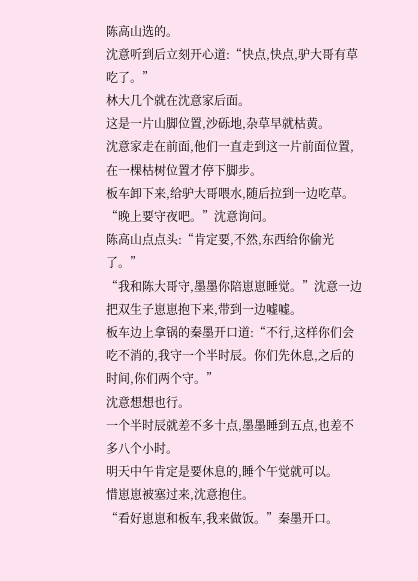陈高山选的。
沈意听到后立刻开心道:“快点,快点,驴大哥有草吃了。”
林大几个就在沈意家后面。
这是一片山脚位置,沙砾地,杂草早就枯黄。
沈意家走在前面,他们一直走到这一片前面位置,在一棵枯树位置才停下脚步。
板车卸下来,给驴大哥喂水,随后拉到一边吃草。
“晚上要守夜吧。”沈意询问。
陈高山点点头:“肯定要,不然,东西给你偷光了。”
“我和陈大哥守,墨墨你陪崽崽睡觉。”沈意一边把双生子崽崽抱下来,带到一边嘘嘘。
板车边上拿锅的秦墨开口道:“不行,这样你们会吃不消的,我守一个半时辰。你们先休息,之后的时间,你们两个守。”
沈意想想也行。
一个半时辰就差不多十点,墨墨睡到五点,也差不多八个小时。
明天中午肯定是要休息的,睡个午觉就可以。
惜崽崽被塞过来,沈意抱住。
“看好崽崽和板车,我来做饭。”秦墨开口。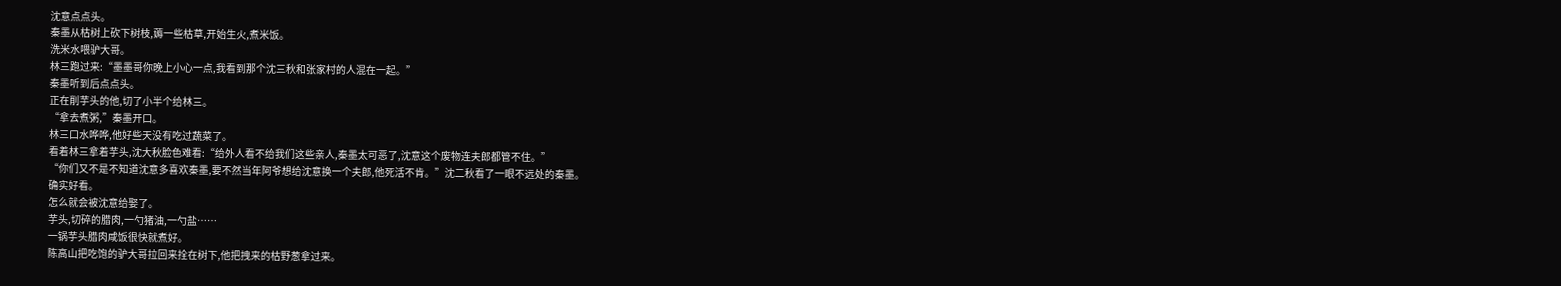沈意点点头。
秦墨从枯树上砍下树枝,薅一些枯草,开始生火,煮米饭。
洗米水喂驴大哥。
林三跑过来:“墨墨哥你晚上小心一点,我看到那个沈三秋和张家村的人混在一起。”
秦墨听到后点点头。
正在削芋头的他,切了小半个给林三。
“拿去煮粥,”秦墨开口。
林三口水哗哗,他好些天没有吃过蔬菜了。
看着林三拿着芋头,沈大秋脸色难看:“给外人看不给我们这些亲人,秦墨太可恶了,沈意这个废物连夫郎都管不住。”
“你们又不是不知道沈意多喜欢秦墨,要不然当年阿爷想给沈意换一个夫郎,他死活不肯。”沈二秋看了一眼不远处的秦墨。
确实好看。
怎么就会被沈意给娶了。
芋头,切碎的腊肉,一勺猪油,一勺盐……
一锅芋头腊肉咸饭很快就煮好。
陈高山把吃饱的驴大哥拉回来拴在树下,他把拽来的枯野葱拿过来。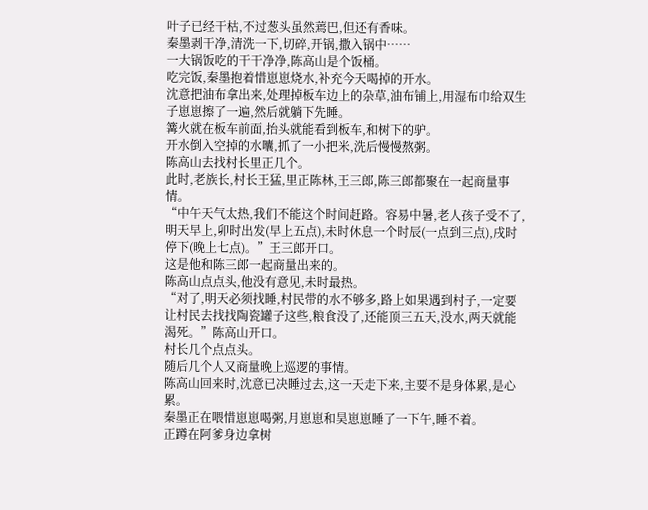叶子已经干枯,不过葱头虽然蔫巴,但还有香味。
秦墨剥干净,清洗一下,切碎,开锅,撒入锅中……
一大锅饭吃的干干净净,陈高山是个饭桶。
吃完饭,秦墨抱着惜崽崽烧水,补充今天喝掉的开水。
沈意把油布拿出来,处理掉板车边上的杂草,油布铺上,用湿布巾给双生子崽崽擦了一遍,然后就躺下先睡。
篝火就在板车前面,抬头就能看到板车,和树下的驴。
开水倒入空掉的水囔,抓了一小把米,洗后慢慢熬粥。
陈高山去找村长里正几个。
此时,老族长,村长王猛,里正陈林,王三郎,陈三郎都聚在一起商量事情。
“中午天气太热,我们不能这个时间赶路。容易中暑,老人孩子受不了,明天早上,卯时出发(早上五点),未时休息一个时辰(一点到三点),戌时停下(晚上七点)。”王三郎开口。
这是他和陈三郎一起商量出来的。
陈高山点点头,他没有意见,未时最热。
“对了,明天必须找睡,村民带的水不够多,路上如果遇到村子,一定要让村民去找找陶瓷罐子这些,粮食没了,还能顶三五天,没水,两天就能渴死。”陈高山开口。
村长几个点点头。
随后几个人又商量晚上巡逻的事情。
陈高山回来时,沈意已决睡过去,这一天走下来,主要不是身体累,是心累。
秦墨正在喂惜崽崽喝粥,月崽崽和昊崽崽睡了一下午,睡不着。
正蹲在阿爹身边拿树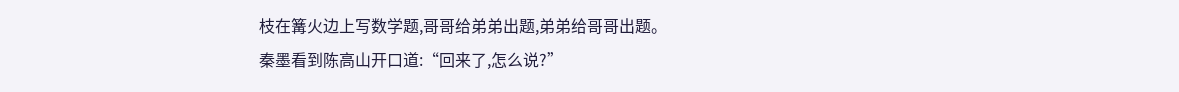枝在篝火边上写数学题,哥哥给弟弟出题,弟弟给哥哥出题。
秦墨看到陈高山开口道:“回来了,怎么说?”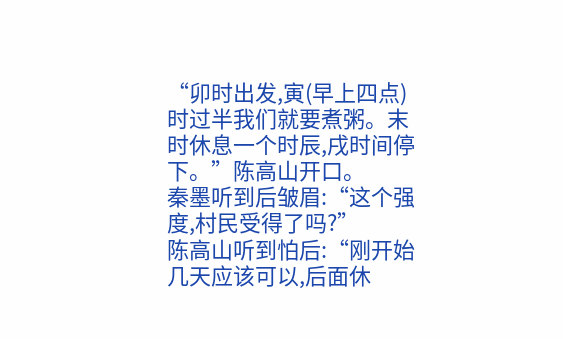“卯时出发,寅(早上四点)时过半我们就要煮粥。末时休息一个时辰,戌时间停下。”陈高山开口。
秦墨听到后皱眉:“这个强度,村民受得了吗?”
陈高山听到怕后:“刚开始几天应该可以,后面休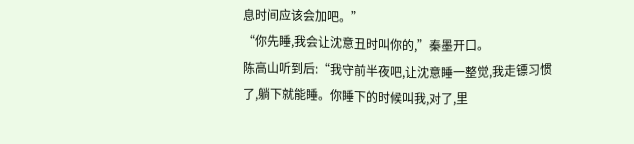息时间应该会加吧。”
“你先睡,我会让沈意丑时叫你的,”秦墨开口。
陈高山听到后:“我守前半夜吧,让沈意睡一整觉,我走镖习惯了,躺下就能睡。你睡下的时候叫我,对了,里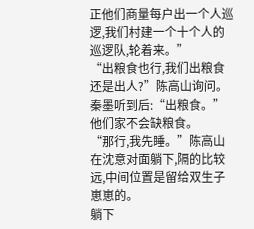正他们商量每户出一个人巡逻,我们村建一个十个人的巡逻队,轮着来。”
“出粮食也行,我们出粮食还是出人?”陈高山询问。
秦墨听到后:“出粮食。”
他们家不会缺粮食。
“那行,我先睡。”陈高山在沈意对面躺下,隔的比较远,中间位置是留给双生子崽崽的。
躺下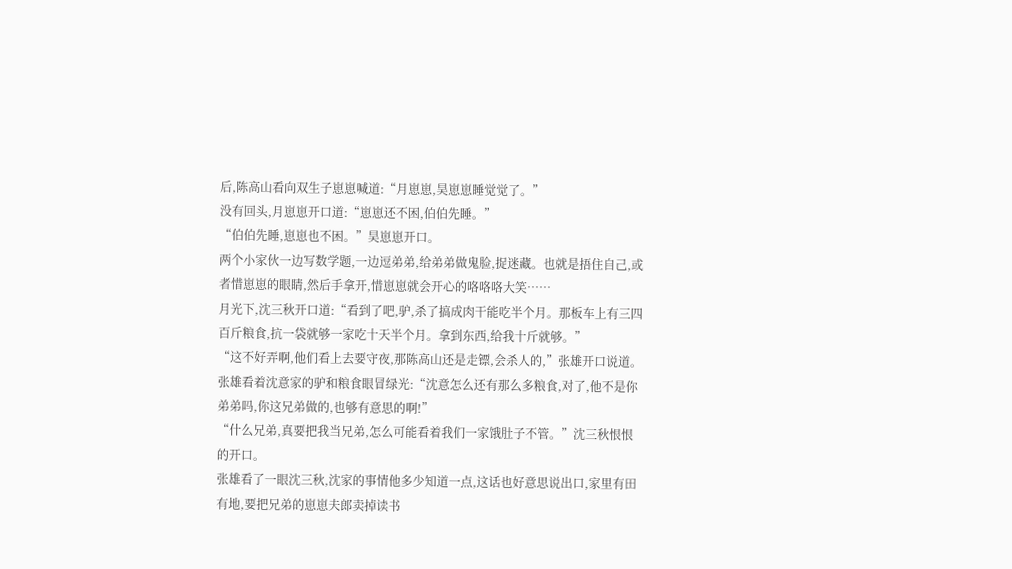后,陈高山看向双生子崽崽喊道:“月崽崽,昊崽崽睡觉觉了。”
没有回头,月崽崽开口道:“崽崽还不困,伯伯先睡。”
“伯伯先睡,崽崽也不困。”昊崽崽开口。
两个小家伙一边写数学题,一边逗弟弟,给弟弟做鬼脸,捉迷藏。也就是捂住自己,或者惜崽崽的眼睛,然后手拿开,惜崽崽就会开心的咯咯咯大笑……
月光下,沈三秋开口道:“看到了吧,驴,杀了搞成肉干能吃半个月。那板车上有三四百斤粮食,抗一袋就够一家吃十天半个月。拿到东西,给我十斤就够。”
“这不好弄啊,他们看上去要守夜,那陈高山还是走镖,会杀人的,”张雄开口说道。
张雄看着沈意家的驴和粮食眼冒绿光:“沈意怎么还有那么多粮食,对了,他不是你弟弟吗,你这兄弟做的,也够有意思的啊!”
“什么兄弟,真要把我当兄弟,怎么可能看着我们一家饿肚子不管。”沈三秋恨恨的开口。
张雄看了一眼沈三秋,沈家的事情他多少知道一点,这话也好意思说出口,家里有田有地,要把兄弟的崽崽夫郎卖掉读书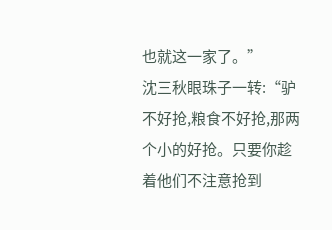也就这一家了。”
沈三秋眼珠子一转:“驴不好抢,粮食不好抢,那两个小的好抢。只要你趁着他们不注意抢到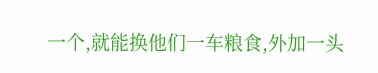一个,就能换他们一车粮食,外加一头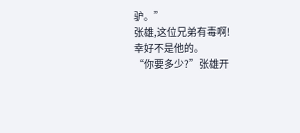驴。”
张雄,这位兄弟有毒啊!
幸好不是他的。
“你要多少?”张雄开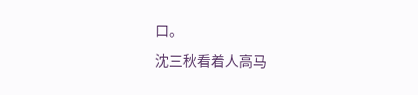口。
沈三秋看着人高马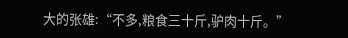大的张雄:“不多,粮食三十斤,驴肉十斤。”